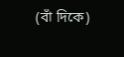(বাঁ দিকে)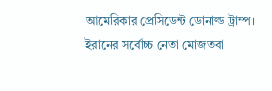আমেরিকার প্রেসিডেন্ট ডোনাল্ড ট্রাম্প। ইরানের সর্বোচ্চ নেতা মোজতবা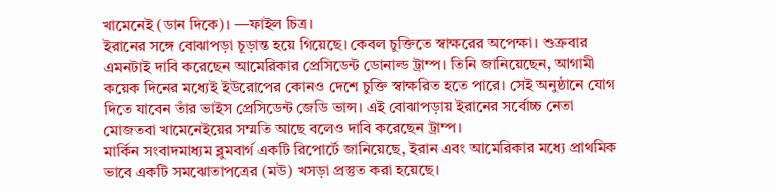খামেনেই (ডান দিকে)। —ফাইল চিত্র।
ইরানের সঙ্গে বোঝাপড়া চূড়ান্ত হয়ে গিয়েছে। কেবল চুক্তিতে স্বাক্ষরের অপেক্ষা। শুক্রবার এমনটাই দাবি করেছেন আমেরিকার প্রেসিডেন্ট ডোনাল্ড ট্রাম্প। তিনি জানিয়েছেন, আগামী কয়েক দিনের মধ্যেই ইউরোপের কোনও দেশে চুক্তি স্বাক্ষরিত হতে পারে। সেই অনুষ্ঠানে যোগ দিতে যাবেন তাঁর ভাইস প্রেসিডেন্ট জেডি ভান্স। এই বোঝাপড়ায় ইরানের সর্বোচ্চ নেতা মোজতবা খামেনেইয়ের সম্মতি আছে বলেও দাবি করেছেন ট্রাম্প।
মার্কিন সংবাদমাধ্যম ব্লুমবার্গ একটি রিপোর্টে জানিয়েছে, ইরান এবং আমেরিকার মধ্যে প্রাথমিক ভাবে একটি সমঝোতাপত্রের (মউ) খসড়া প্রস্তুত করা হয়েছে।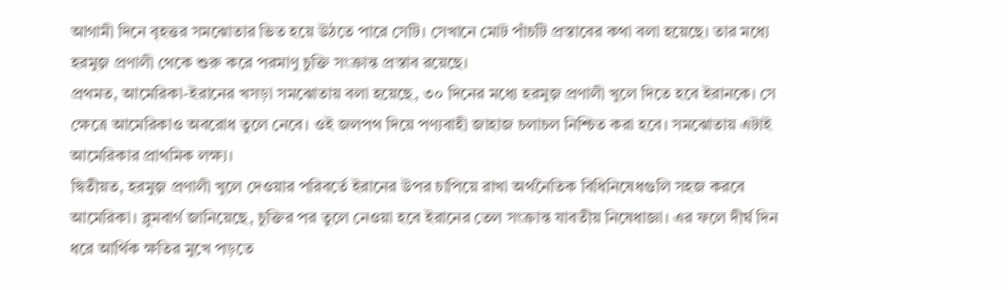আগামী দিনে বৃহত্তর সমঝোতার ভিত হয়ে উঠতে পারে সেটি। সেখানে মোট পাঁচটি প্রস্তাবের কথা বলা হয়েছে। তার মধ্যে হরমুজ় প্রণালী থেকে শুরু করে পরমাণু চুক্তি সংক্রান্ত প্রস্তাব রয়েছে।
প্রথমত, আমেরিকা-ইরানের খসড়া সমঝোতায় বলা হয়েছে, ৩০ দিনের মধ্যে হরমুজ় প্রণালী খুলে দিতে হবে ইরানকে। সে ক্ষেত্রে আমেরিকাও অবরোধ তুলে নেবে। ওই জলপথ দিয়ে পণ্যবাহী জাহাজ চলাচল নিশ্চিত করা হবে। সমঝোতায় এটাই আমেরিকার প্রাথমিক লক্ষ্য।
দ্বিতীয়ত, হরমুজ় প্রণালী খুলে দেওয়ার পরিবর্তে ইরানের উপর চাপিয়ে রাখা অর্থনৈতিক বিধিনিষেধগুলি সহজ করবে আমেরিকা। ব্লুমবার্গ জানিয়েছে, চুক্তির পর তুলে নেওয়া হবে ইরানের তেল সংক্রান্ত যাবতীয় নিষেধাজ্ঞা। এর ফলে দীর্ঘ দিন ধরে আর্থিক ক্ষতির মুখে পড়তে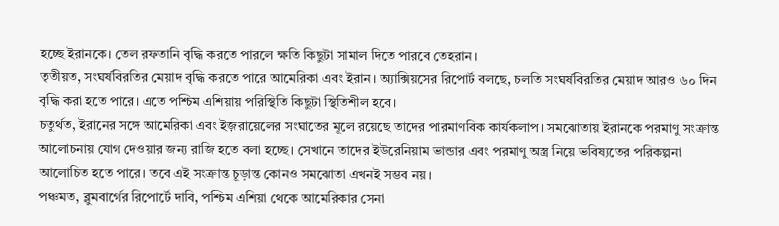হচ্ছে ইরানকে। তেল রফতানি বৃদ্ধি করতে পারলে ক্ষতি কিছুটা সামাল দিতে পারবে তেহরান।
তৃতীয়ত, সংঘর্ষবিরতির মেয়াদ বৃদ্ধি করতে পারে আমেরিকা এবং ইরান। অ্যাক্সিয়সের রিপোর্ট বলছে, চলতি সংঘর্ষবিরতির মেয়াদ আরও ৬০ দিন বৃদ্ধি করা হতে পারে। এতে পশ্চিম এশিয়ায় পরিস্থিতি কিছুটা স্থিতিশীল হবে।
চতুর্থত, ইরানের সঙ্গে আমেরিকা এবং ইজ়রায়েলের সংঘাতের মূলে রয়েছে তাদের পারমাণবিক কার্যকলাপ। সমঝোতায় ইরানকে পরমাণু সংক্রান্ত আলোচনায় যোগ দেওয়ার জন্য রাজি হতে বলা হচ্ছে। সেখানে তাদের ইউরেনিয়াম ভান্ডার এবং পরমাণু অস্ত্র নিয়ে ভবিষ্যতের পরিকল্পনা আলোচিত হতে পারে। তবে এই সংক্রান্ত চূড়ান্ত কোনও সমঝোতা এখনই সম্ভব নয়।
পঞ্চমত, ব্লুমবার্গের রিপোর্টে দাবি, পশ্চিম এশিয়া থেকে আমেরিকার সেনা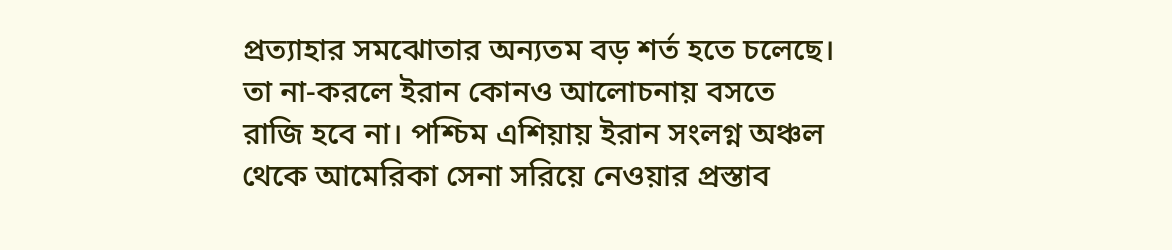প্রত্যাহার সমঝোতার অন্যতম বড় শর্ত হতে চলেছে। তা না-করলে ইরান কোনও আলোচনায় বসতে রাজি হবে না। পশ্চিম এশিয়ায় ইরান সংলগ্ন অঞ্চল থেকে আমেরিকা সেনা সরিয়ে নেওয়ার প্রস্তাব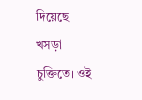দিয়েছে খসড়া চুক্তিতে। ওই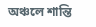অঞ্চলে শান্তি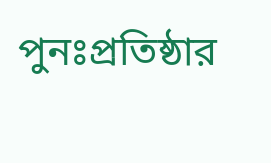পুনঃপ্রতিষ্ঠার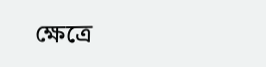ক্ষেত্রে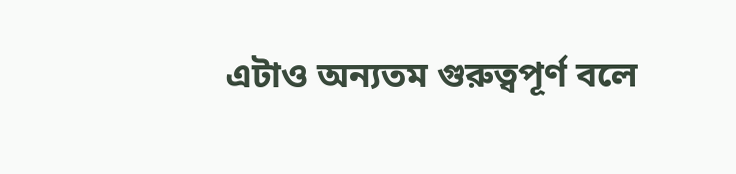এটাও অন্যতম গুরুত্বপূর্ণ বলে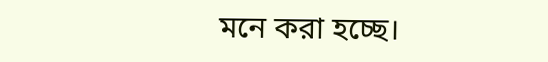মনে করা হচ্ছে।